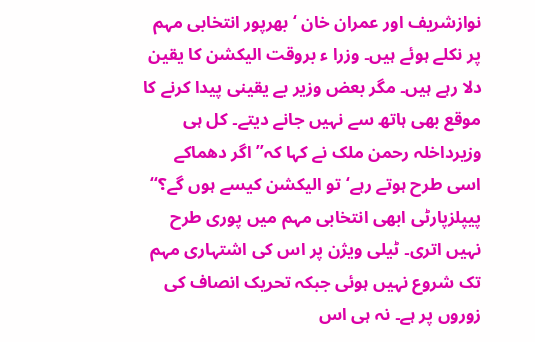نوازشریف اور عمران خان ‘ بھرپور انتخابی مہم پر نکلے ہوئے ہیں۔ وزرا ء بروقت الیکشن کا یقین دلا رہے ہیں۔ مگر بعض وزیر بے یقینی پیدا کرنے کا موقع بھی ہاتھ سے نہیں جانے دیتے۔ کل ہی وزیرداخلہ رحمن ملک نے کہا کہ’’ اگر دھماکے اسی طرح ہوتے رہے‘ تو الیکشن کیسے ہوں گے؟‘‘ پیپلزپارٹی ابھی انتخابی مہم میں پوری طرح نہیں اتری۔ ٹیلی ویژن پر اس کی اشتہاری مہم تک شروع نہیں ہوئی جبکہ تحریک انصاف کی زوروں پر ہے۔ نہ ہی اس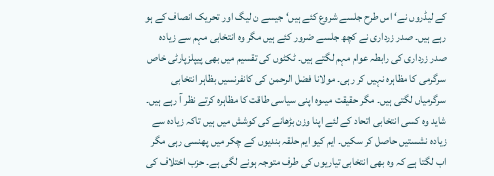کے لیڈروں نے‘ اس طرح جلسے شروع کئے ہیں‘ جیسے ن لیگ اور تحریک انصاف کے ہو رہے ہیں۔ صدر زرداری نے کچھ جلسے ضرور کئے ہیں مگر وہ انتخابی مہم سے زیادہ صدر زرداری کی رابطہ عوام مہم لگتے ہیں۔ ٹکٹوں کی تقسیم میں بھی پیپلزپارٹی خاص سرگرمی کا مظاہرہ نہیں کر رہی۔ مولانا فضل الرحمن کی کانفرنسیں بظاہر انتخابی سرگرمیاں لگتی ہیں۔ مگر حقیقت میںوہ اپنی سیاسی طاقت کا مظاہرہ کرتے نظر آ رہے ہیں۔ شاید وہ کسی انتخابی اتحاد کے لئے اپنا وزن بڑھانے کی کوشش میں ہیں تاکہ زیادہ سے زیادہ نشستیں حاصل کر سکیں۔ ایم کیو ایم حلقہ بندیوں کے چکر میں پھنسی رہی مگر اب لگتا ہے کہ وہ بھی انتخابی تیاریوں کی طرف متوجہ ہونے لگی ہے۔ حزب اختلاف کی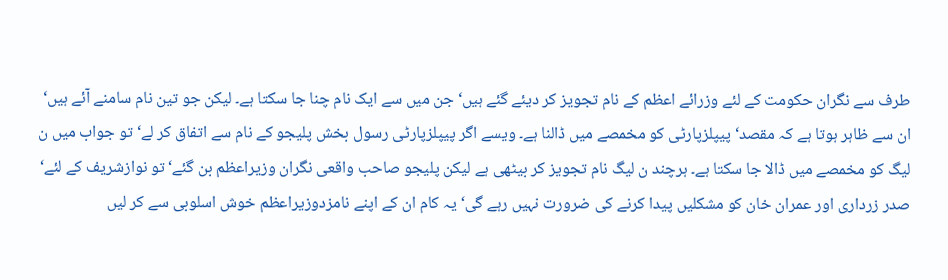طرف سے نگران حکومت کے لئے وزرائے اعظم کے نام تجویز کر دیئے گئے ہیں‘ جن میں سے ایک نام چنا جا سکتا ہے۔ لیکن جو تین نام سامنے آئے ہیں‘ ان سے ظاہر ہوتا ہے کہ مقصد‘ پیپلزپارٹی کو مخمصے میں ڈالنا ہے۔ ویسے اگر پیپلزپارٹی رسول بخش پلیجو کے نام سے اتفاق کر لے‘ تو جواب میں ن لیگ کو مخمصے میں ڈالا جا سکتا ہے۔ ہرچند ن لیگ نام تجویز کر بیٹھی ہے لیکن پلیجو صاحب واقعی نگران وزیراعظم بن گئے‘ تو نوازشریف کے لئے‘ صدر زرداری اور عمران خان کو مشکلیں پیدا کرنے کی ضرورت نہیں رہے گی‘ یہ کام ان کے اپنے نامزدوزیراعظم خوش اسلوبی سے کر لیں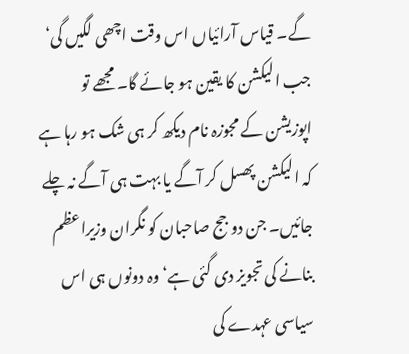گے۔ قیاس آرائیاں اس وقت اچھی لگیں گی‘ جب الیکشن کا یقین ہو جائے گا۔ مجھے تو اپوزیشن کے مجوزہ نام دیکھ کر ہی شک ہو رہا ہے کہ الیکشن پھسل کر آگے یا بہت ہی آگے نہ چلے جائیں۔ جن دو جج صاحبان کو نگران وزیراعظم بنانے کی تجویز دی گئی ہے‘ وہ دونوں ہی اس سیاسی عہدے کی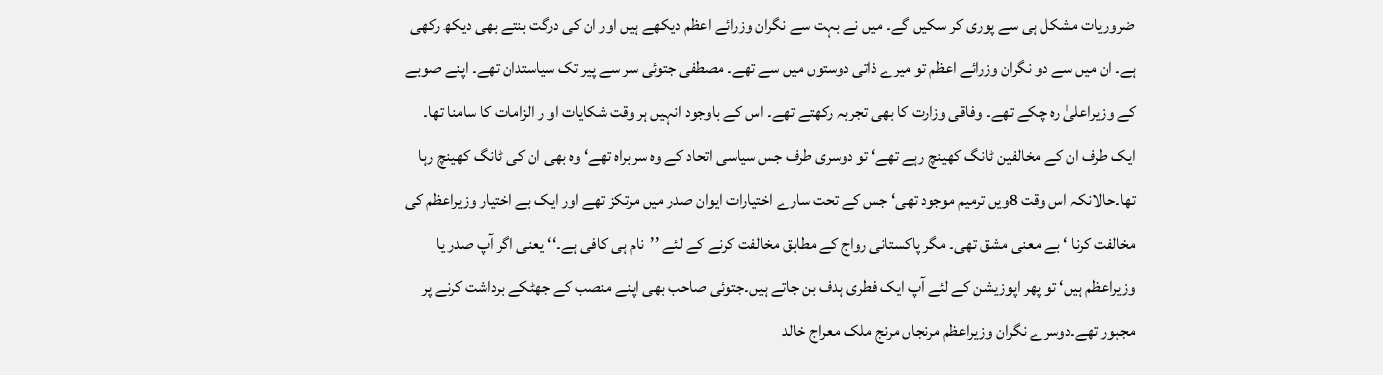ضروریات مشکل ہی سے پوری کر سکیں گے۔ میں نے بہت سے نگران وزرائے اعظم دیکھے ہیں اور ان کی درگت بنتے بھی دیکھ رکھی ہے۔ ان میں سے دو نگران وزرائے اعظم تو میرے ذاتی دوستوں میں سے تھے۔ مصطفی جتوئی سر سے پیر تک سیاستدان تھے۔ اپنے صوبے کے وزیراعلیٰ رہ چکے تھے۔ وفاقی وزارت کا بھی تجربہ رکھتے تھے۔ اس کے باوجود انہیں ہر وقت شکایات او ر الزامات کا سامنا تھا۔ ایک طرف ان کے مخالفین ٹانگ کھینچ رہے تھے‘ تو دوسری طرف جس سیاسی اتحاد کے وہ سربراہ تھے‘ وہ بھی ان کی ٹانگ کھینچ رہا تھا۔حالانکہ اس وقت 8ویں ترمیم موجود تھی‘ جس کے تحت سارے اختیارات ایوان صدر میں مرتکز تھے اور ایک بے اختیار وزیراعظم کی مخالفت کرنا ‘ بے معنی مشق تھی۔ مگر پاکستانی رواج کے مطابق مخالفت کرنے کے لئے ’’نام ہی کافی ہے۔‘‘ یعنی اگر آپ صدر یا وزیراعظم ہیں‘ تو پھر اپوزیشن کے لئے آپ ایک فطری ہدف بن جاتے ہیں۔جتوئی صاحب بھی اپنے منصب کے جھٹکے برداشت کرنے پر مجبور تھے۔دوسرے نگران وزیراعظم مرنجاں مرنج ملک معراج خالد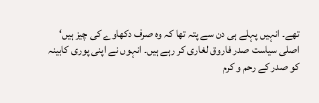تھے۔ انہیں پہلے ہی دن سے پتہ تھا کہ وہ صرف دکھاوے کی چیز ہیں‘ اصلی سیاست صدر فاروق لغاری کر رہے ہیں۔ انہوں نے اپنی پوری کابینہ کو صدر کے رحم و کرم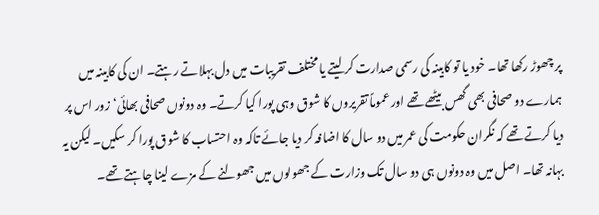پر چھوڑ رکھا تھا۔ خود یا تو کابینہ کی رسمی صدارت کر لیتے یا مختلف تقریبات میں دل بہلاتے رہتے۔ ان کی کابینہ میں ہمارے دو صحافی بھی گھس بیٹھے تھے اور عموماً تقریروں کا شوق وہی پورا کیا کرتے۔ وہ دونوں صحافی بھائی‘ زور اس پر دیا کرتے تھے کہ نگران حکومت کی عمر میں دو سال کا اضافہ کر دیا جائے تاکہ وہ احتساب کا شوق پورا کر سکیں۔ لیکن یہ بہانہ تھا۔ اصل میں وہ دونوں ہی دو سال تک وزارت کے جھولوں میں جھولنے کے مزے لینا چاہتے تھے۔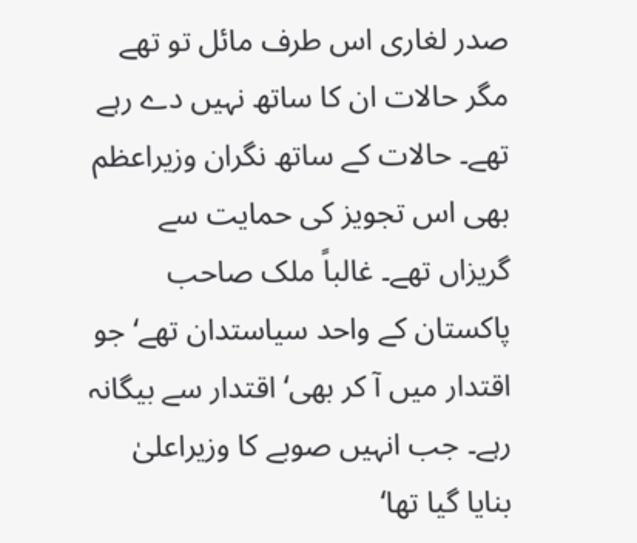صدر لغاری اس طرف مائل تو تھے مگر حالات ان کا ساتھ نہیں دے رہے تھے۔ حالات کے ساتھ نگران وزیراعظم بھی اس تجویز کی حمایت سے گریزاں تھے۔ غالباً ملک صاحب پاکستان کے واحد سیاستدان تھے‘ جو اقتدار میں آ کر بھی‘ اقتدار سے بیگانہ رہے۔ جب انہیں صوبے کا وزیراعلیٰ بنایا گیا تھا‘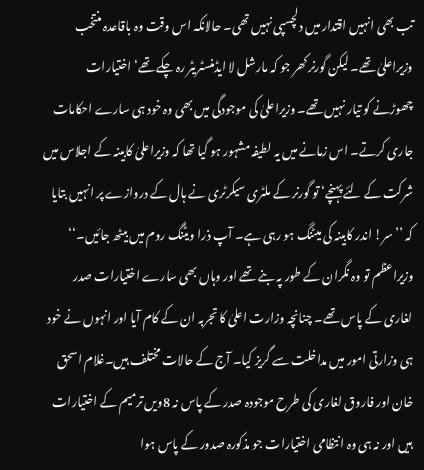تب بھی انہیں اقتدار میں دلچسپی نہیں تھی۔ حالانکہ اس وقت وہ باقاعدہ منتخب وزیراعلیٰ تھے۔ لیکن گورنر کھر جو کہ مارشل لا ایڈمنسٹریٹر رہ چکے تھے‘ اختیارات چھوڑنے کو تیار نہیں تھے۔ وزیراعلیٰ کی موجودگی میں بھی وہ خود ہی سارے احکامات جاری کرتے۔ اس زمانے میں یہ لطیفہ مشہور ہو گیا تھا کہ وزیراعلیٰ کابینہ کے اجلاس میں شرکت کے لئے پہنچے‘ تو گورنر کے ملٹری سیکرٹری نے ہال کے دروازے پر انہیں بتایا کہ ’’سر! اندر کابینہ کی میٹنگ ہو رہی ہے۔ آپ ذرا ویٹنگ روم میں بیٹھ جائیں۔‘‘ وزیراعظم تو وہ نگران کے طور پہ بنے تھے اور وہاں بھی سارے اختیارات صدر لغاری کے پاس تھے۔ چنانچہ وزارت اعلیٰ کا تجربہ ان کے کام آیا اور انہوں نے خود ہی وزارتی امور میں مداخلت سے گریز کیا۔ آج کے حالات مختلف ہیں۔غلام اسحق خان اور فاروق لغاری کی طرح موجودہ صدر کے پاس نہ 8ویں ترمیم کے اختیارات ہیں اور نہ ہی وہ انتظامی اختیارات جو مذکورہ صدور کے پاس ہوا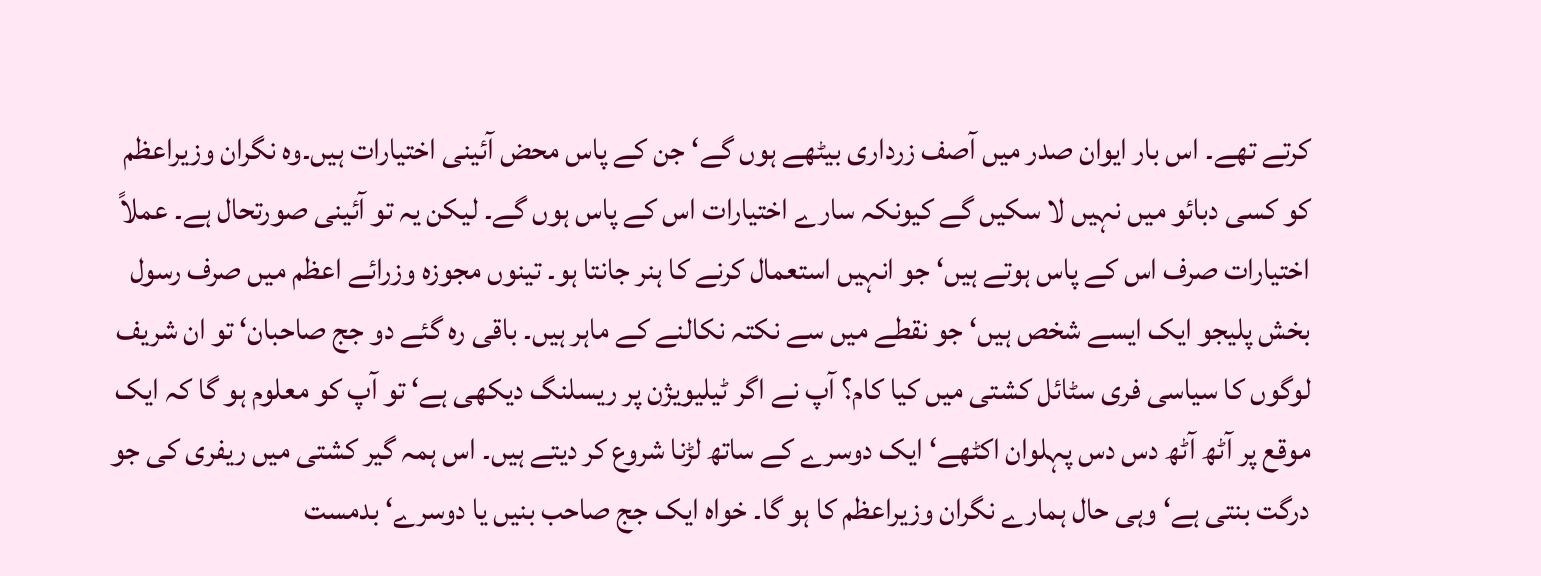کرتے تھے۔ اس بار ایوان صدر میں آصف زرداری بیٹھے ہوں گے‘ جن کے پاس محض آئینی اختیارات ہیں۔وہ نگران وزیراعظم کو کسی دبائو میں نہیں لا سکیں گے کیونکہ سارے اختیارات اس کے پاس ہوں گے۔ لیکن یہ تو آئینی صورتحال ہے۔ عملاً اختیارات صرف اس کے پاس ہوتے ہیں‘ جو انہیں استعمال کرنے کا ہنر جانتا ہو۔ تینوں مجوزہ وزرائے اعظم میں صرف رسول بخش پلیجو ایک ایسے شخص ہیں‘ جو نقطے میں سے نکتہ نکالنے کے ماہر ہیں۔ باقی رہ گئے دو جج صاحبان‘ تو ان شریف لوگوں کا سیاسی فری سٹائل کشتی میں کیا کام؟ آپ نے اگر ٹیلیویژن پر ریسلنگ دیکھی ہے‘ تو آپ کو معلوم ہو گا کہ ایک موقع پر آٹھ آٹھ دس دس پہلوان اکٹھے‘ ایک دوسرے کے ساتھ لڑنا شروع کر دیتے ہیں۔ اس ہمہ گیر کشتی میں ریفری کی جو درگت بنتی ہے‘ وہی حال ہمارے نگران وزیراعظم کا ہو گا۔ خواہ ایک جج صاحب بنیں یا دوسرے‘ بدمست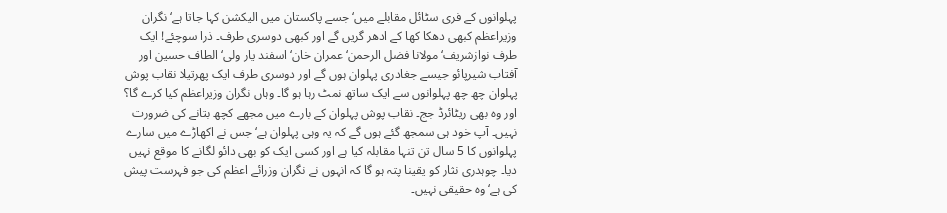پہلوانوں کے فری سٹائل مقابلے میں‘ جسے پاکستان میں الیکشن کہا جاتا ہے‘ نگران وزیراعظم کبھی دھکا کھا کے ادھر گریں گے اور کبھی دوسری طرف۔ ذرا سوچئے! ایک طرف نوازشریف‘ مولانا فضل الرحمن‘ عمران خان‘ اسفند یار ولی‘ الطاف حسین اور آفتاب شیرپائو جیسے جغادری پہلوان ہوں گے اور دوسری طرف ایک پھرتیلا نقاب پوش پہلوان چھ چھ پہلوانوں سے ایک ساتھ نمٹ رہا ہو گا۔ وہاں نگران وزیراعظم کیا کرے گا؟ اور وہ بھی ریٹائرڈ جج۔ نقاب پوش پہلوان کے بارے میں مجھے کچھ بتانے کی ضرورت نہیں۔ آپ خود ہی سمجھ گئے ہوں گے کہ یہ وہی پہلوان ہے‘ جس نے اکھاڑے میں سارے پہلوانوں کا 5 سال تن تنہا مقابلہ کیا ہے اور کسی ایک کو بھی دائو لگانے کا موقع نہیں دیا۔ چوہدری نثار کو یقینا پتہ ہو گا کہ انہوں نے نگران وزرائے اعظم کی جو فہرست پیش کی ہے‘ وہ حقیقی نہیں۔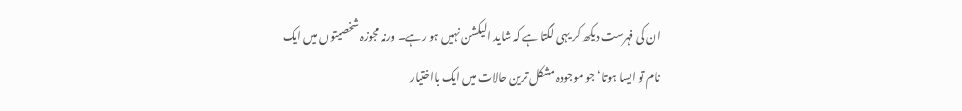ان کی فہرست دیکھ کر یہی لگتا ہے کہ شاید الیکشن نہیں ہو رہے۔ ورنہ مجوزہ شخصیتوں میں ایک نام تو ایسا ہوتا‘ جو موجودہ مشکل ترین حالات میں ایک بااختیار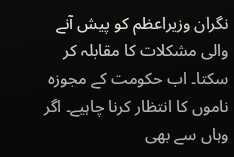نگران وزیراعظم کو پیش آنے والی مشکلات کا مقابلہ کر سکتا۔ اب حکومت کے مجوزہ ناموں کا انتظار کرنا چاہیے۔ اگر وہاں سے بھی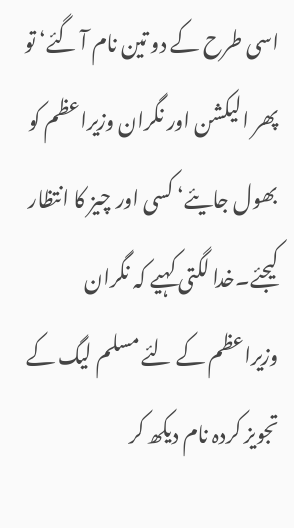اسی طرح کے دو تین نام آ گئے‘ تو پھر الیکشن اور نگران وزیراعظم کو بھول جایئے‘ کسی اور چیز کا انتظار کیجئے۔خدا لگتی کہیے کہ نگران وزیراعظم کے لئے مسلم لیگ کے تجویز کردہ نام دیکھ کر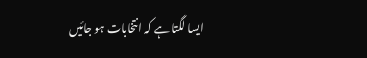ایسا لگتا ہے کہ انتخابات ہو جائیں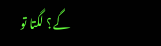گے؟ لگتا تو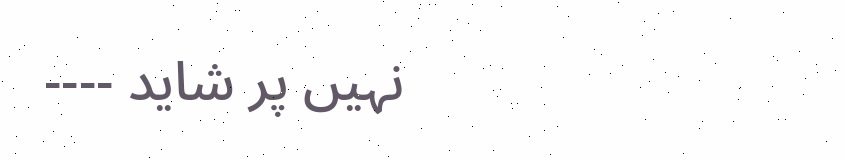نہیں پر شاید ----